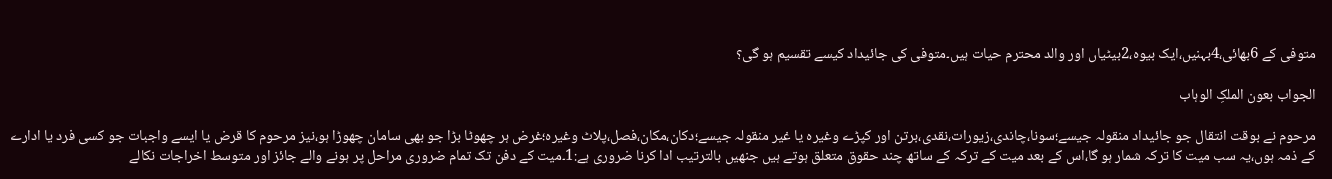متوفی کے 6بھائی،4بہنیں،ایک بیوہ،2بیٹیاں اور والد محترم حیات ہیں۔متوفی کی جائیداد کیسے تقسیم ہو گی؟

الجواب بعون الملکِ الوہاب

مرحوم نے بوقت انتقال جو جائیداد منقولہ جیسے؛سونا،چاندی،زیورات،نقدی،برتن اور کپڑے وغیرہ یا غیر منقولہ جیسے؛دکان،مکان،فصل،پلاٹ وغیرہ؛غرض ہر چھوٹا بڑا جو بھی سامان چھوڑا ہو،نیز مرحوم کا قرض یا ایسے واجبات جو کسی فرد یا ادارے کے ذمہ ہوں،یہ سب میت کا ترکہ شمار ہو گا،اس کے بعد میت کے ترکہ کے ساتھ چند حقوق متعلق ہوتے ہیں جنھیں بالترتیب ادا کرنا ضروری ہے:1۔میت کے دفن تک تمام ضروری مراحل پر ہونے والے جائز اور متوسط اخراجات نکالے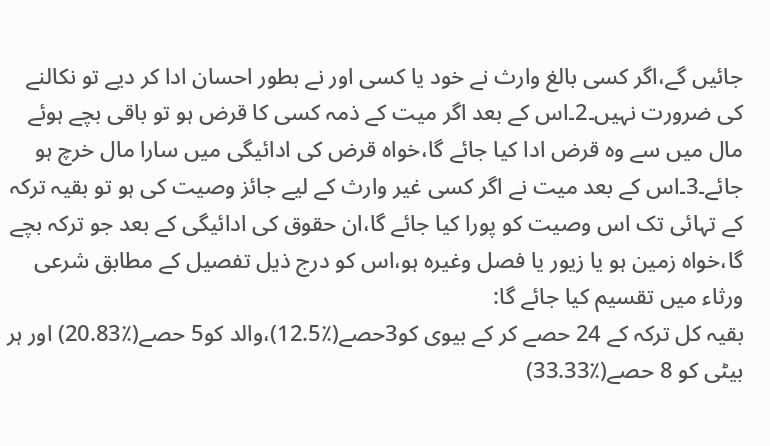جائیں گے،اگر کسی بالغ وارث نے خود یا کسی اور نے بطور احسان ادا کر دیے تو نکالنے کی ضرورت نہیں۔2۔اس کے بعد اگر میت کے ذمہ کسی کا قرض ہو تو باقی بچے ہوئے مال میں سے وہ قرض ادا کیا جائے گا،خواہ قرض کی ادائیگی میں سارا مال خرچ ہو جائے۔3۔اس کے بعد میت نے اگر کسی غیر وارث کے لیے جائز وصیت کی ہو تو بقیہ ترکہ کے تہائی تک اس وصیت کو پورا کیا جائے گا،ان حقوق کی ادائیگی کے بعد جو ترکہ بچے گا،خواہ زمین ہو یا زیور یا فصل وغیرہ ہو،اس کو درج ذیل تفصیل کے مطابق شرعی ورثاء میں تقسیم کیا جائے گا:
بقیہ کل ترکہ کے 24 حصے کر کے بیوی کو3حصے(٪12.5)،والد کو5 حصے(٪20.83) اور ہر بیٹی کو 8 حصے(٪33.33)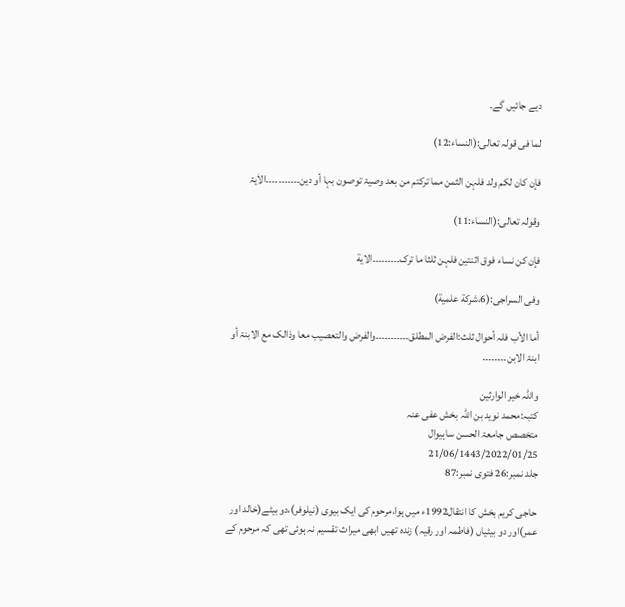دیے جائیں گے۔

لما فی قولہ تعالی:(النساء:12)

فإن کان لکم ولد فلہن الثمن مما ترکتم من بعد وصیۃ توصون بہا أو دین۔۔۔۔۔۔۔۔۔۔۔الاٰیۃ

وقولہ تعالی:(النساء:11)

فإن کن نساء فوق اثنتین فلہن ثلثا ما ترک۔۔۔۔۔۔۔۔۔الایة

وفی السراجی:(6،شرکة علمیة)

أما الأب فلہ أحوال ثلث:الفرض المطلق۔۔۔۔۔۔۔۔۔۔۔والفرض والتعصیب معا وذالک مع الابنۃ أو ابنۃ الابن۔۔۔۔۔۔۔۔

واللہ خیر الوارثین
کتبہ:محمد نوید بن اللہ بخش عفی عنہ
متخصص جامعۃ الحسن ساہیوال
21/06/1443/2022/01/25
جلد نمبر:26 فتوی نمبر:87

حاجی کریم بخش کا انتقال1992ء میں ہوا،مرحوم کی ایک بیوی (نیلوفر)،دو بیٹے(خالد اور عمر)اور دو بیٹیاں (فاطمہ اور رقیہ) زندہ تھیں ابھی میراث تقسیم نہ ہوئی تھی کہ مرحوم کے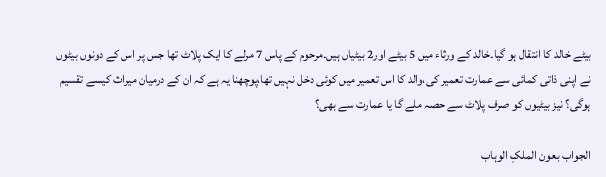بیٹے خالد کا انتقال ہو گیا۔خالد کے ورثاء میں 5 بیٹے اور2 بیٹیاں ہیں۔مرحوم کے پاس 7 مرلے کا ایک پلاٹ تھا جس پر اس کے دونوں بیٹوں نے اپنی ذاتی کمائی سے عمارت تعمیر کی،والد کا اس تعمیر میں کوئی دخل نہیں تھا،پوچھنا یہ ہے کہ ان کے درمیان میراث کیسے تقسیم ہوگی؟ نیز بیٹیوں کو صرف پلاٹ سے حصہ ملے گا یا عمارت سے بھی؟

الجواب بعون الملکِ الوہاب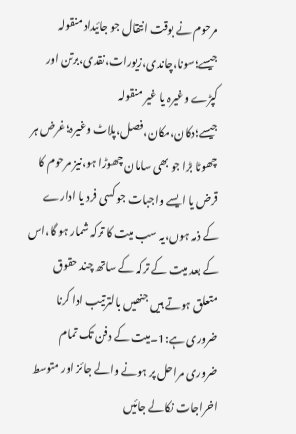مرحوم نے بوقت انتقال جو جائیداد منقولہ جیسے؛سونا،چاندی،زیورات،نقدی،برتن اور کپڑے وغیرہ یا غیر منقولہ جیسے؛دکان،مکان،فصل،پلاٹ وغیرہ؛غرض ہر چھوٹا بڑا جو بھی سامان چھوڑا ہو،نیز مرحوم کا قرض یا ایسے واجبات جو کسی فرد یا ادارے کے ذمہ ہوں،یہ سب میت کا ترکہ شمار ہو گا،اس کے بعد میت کے ترکہ کے ساتھ چند حقوق متعلق ہوتے ہیں جنھیں بالترتیب ادا کرنا ضروری ہے:1۔میت کے دفن تک تمام ضروری مراحل پر ہونے والے جائز اور متوسط اخراجات نکالے جائیں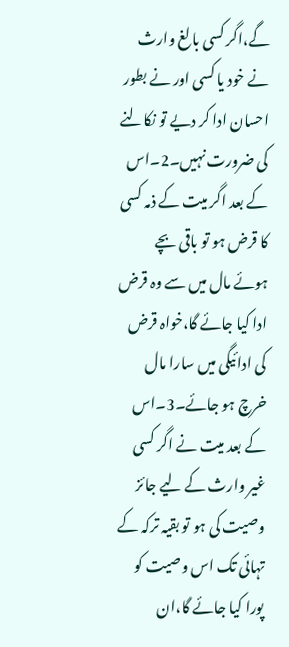گے،اگر کسی بالغ وارث نے خود یا کسی اور نے بطور احسان ادا کر دیے تو نکالنے کی ضرورت نہیں۔2۔اس کے بعد اگر میت کے ذمہ کسی کا قرض ہو تو باقی بچے ہوئے مال میں سے وہ قرض ادا کیا جائے گا،خواہ قرض کی ادائیگی میں سارا مال خرچ ہو جائے۔3۔اس کے بعد میت نے اگر کسی غیر وارث کے لیے جائز وصیت کی ہو تو بقیہ ترکہ کے تہائی تک اس وصیت کو پورا کیا جائے گا،ان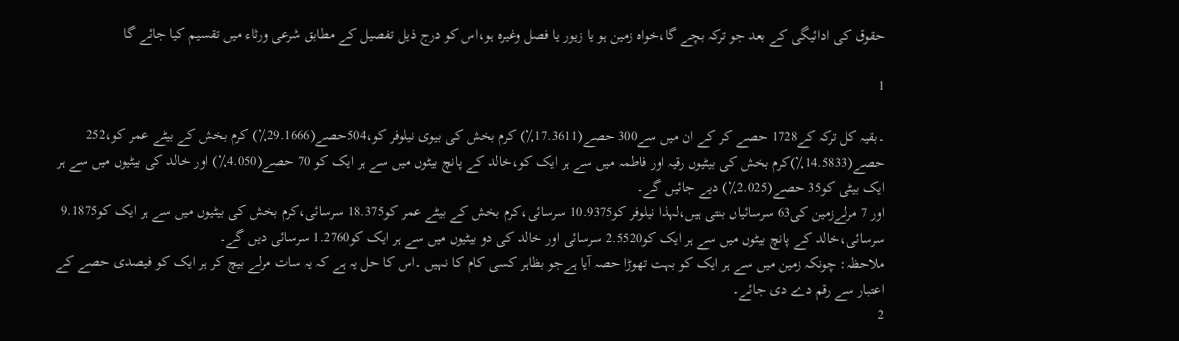حقوق کی ادائیگی کے بعد جو ترکہ بچے گا،خواہ زمین ہو یا زیور یا فصل وغیرہ ہو،اس کو درج ذیل تفصیل کے مطابق شرعی ورثاء میں تقسیم کیا جائے گا

1

۔بقیہ کل ترکہ کے1728 حصے کر کے ان میں سے300 حصے(17.3611٪) کرم بخش کی بیوی نیلوفر کو،504حصے(29.1666٪) کرم بخش کے بیٹے عمر کو،252 حصے(14.5833٪)کرم بخش کی بیٹیوں رقیہ اور فاطمہ میں سے ہر ایک کو،خالد کے پانچ بیٹوں میں سے ہر ایک کو 70 حصے(4.050٪) اور خالد کی بیٹیوں میں سے ہر ایک بیٹی کو35 حصے(2.025٪) دیے جائیں گے۔
اور 7 مرلےزمین کی63 سرسائیاں بنتی ہیں،لہذا نیلوفر کو10.9375 سرسائی،کرم بخش کے بیٹے عمر کو18.375 سرسائی،کرم بخش کی بیٹیوں میں سے ہر ایک کو9.1875 سرسائی،خالد کے پانچ بیٹوں میں سے ہر ایک کو2.5520 سرسائی اور خالد کی دو بیٹیوں میں سے ہر ایک کو1.2760 سرسائی دیں گے۔
ملاحظہ: چونکہ زمین میں سے ہر ایک کو بہت تھوڑا حصہ آیا ہےجو بظاہر کسی کام کا نہیں ۔اس کا حل یہ ہے کہ یہ سات مرلے بیچ کر ہر ایک کو فیصدی حصے کے اعتبار سے رقم دے دی جائے۔
2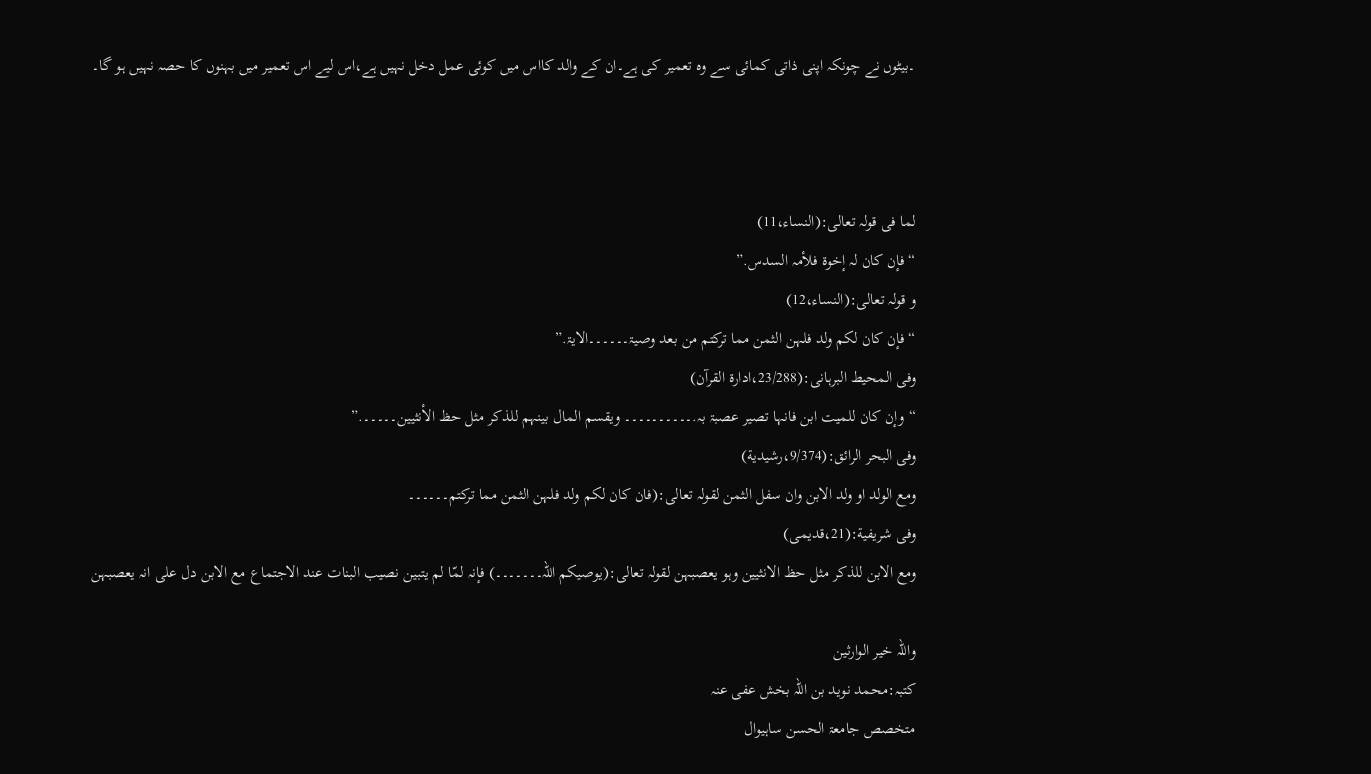۔بیٹوں نے چونکہ اپنی ذاتی کمائی سے وہ تعمیر کی ہے۔ان کے والد کااس میں کوئی عمل دخل نہیں ہے،اس لیے اس تعمیر میں بہنوں کا حصہ نہیں ہو گا۔



لما فی قولہ تعالی:(النساء،11)
“فإن کان لہ إخوۃ فلأمہ السدس.”
و قولہ تعالی:(النساء،12)
“فإن کان لکم ولد فلہن الثمن مما ترکتم من بعد وصیۃ۔۔۔۔۔۔الایۃ.”
وفی المحیط البرہانی:(23/288،ادارة القرآن)
“وإن کان للمیت ابن فانہا تصیر عصبۃ بہ.۔۔۔۔۔۔۔۔۔۔ ویقسم المال بینہم للذکر مثل حظ الأنثیین۔۔۔۔۔.”
وفی البحر الرائق:(9/374،رشیدیة)
ومع الولد او ولد الابن وان سفل الثمن لقولہ تعالی:(فان کان لکم ولد فلہن الثمن مما ترکتم۔۔۔۔۔۔
وفی شریفیة:(21،قدیمی)
ومع الابن للذکر مثل حظ الانثیین وہو یعصبہن لقولہ تعالی:(یوصیکم اللہ۔۔۔۔۔۔۔) فإنہ لمّا لم یتبین نصیب البنات عند الاجتماع مع الابن دل علی انہ یعصبہن

واللہ خیر الوارثین
کتبہ:محمد نوید بن اللہ بخش عفی عنہ
متخصص جامعۃ الحسن ساہیوال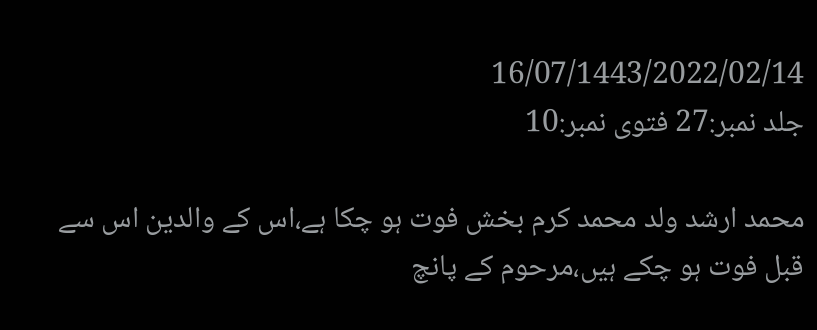16/07/1443/2022/02/14
جلد نمبر:27 فتوی نمبر:10

محمد ارشد ولد محمد کرم بخش فوت ہو چکا ہے،اس کے والدین اس سے قبل فوت ہو چکے ہیں،مرحوم کے پانچ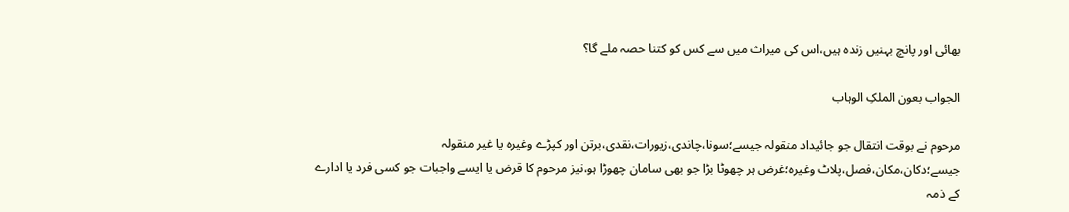بھائی اور پانچ بہنیں زندہ ہیں،اس کی میراث میں سے کس کو کتنا حصہ ملے گا؟

الجواب بعون الملکِ الوہاب

مرحوم نے بوقت انتقال جو جائیداد منقولہ جیسے؛سونا،چاندی،زیورات،نقدی،برتن اور کپڑے وغیرہ یا غیر منقولہ جیسے؛دکان،مکان،فصل،پلاٹ وغیرہ؛غرض ہر چھوٹا بڑا جو بھی سامان چھوڑا ہو،نیز مرحوم کا قرض یا ایسے واجبات جو کسی فرد یا ادارے کے ذمہ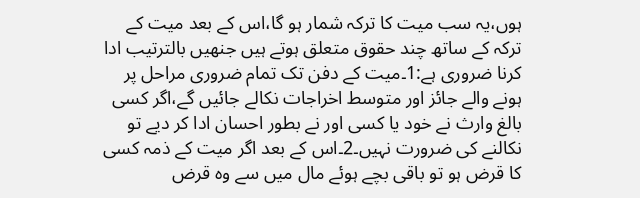ہوں،یہ سب میت کا ترکہ شمار ہو گا،اس کے بعد میت کے ترکہ کے ساتھ چند حقوق متعلق ہوتے ہیں جنھیں بالترتیب ادا کرنا ضروری ہے:1۔میت کے دفن تک تمام ضروری مراحل پر ہونے والے جائز اور متوسط اخراجات نکالے جائیں گے،اگر کسی بالغ وارث نے خود یا کسی اور نے بطور احسان ادا کر دیے تو نکالنے کی ضرورت نہیں۔2۔اس کے بعد اگر میت کے ذمہ کسی کا قرض ہو تو باقی بچے ہوئے مال میں سے وہ قرض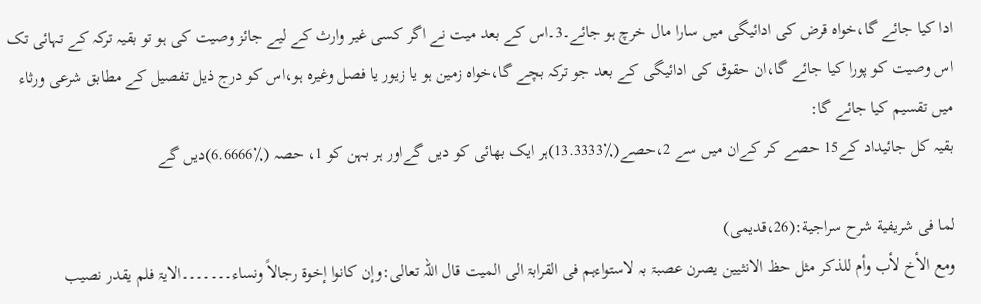ادا کیا جائے گا،خواہ قرض کی ادائیگی میں سارا مال خرچ ہو جائے۔3۔اس کے بعد میت نے اگر کسی غیر وارث کے لیے جائز وصیت کی ہو تو بقیہ ترکہ کے تہائی تک اس وصیت کو پورا کیا جائے گا،ان حقوق کی ادائیگی کے بعد جو ترکہ بچے گا،خواہ زمین ہو یا زیور یا فصل وغیرہ ہو،اس کو درج ذیل تفصیل کے مطابق شرعی ورثاء میں تقسیم کیا جائے گا:
بقیہ کل جائیداد کے15 حصے کر کےان میں سے 2،حصے(٪13.3333)ہر ایک بھائی کو دیں گےاور ہر بہن کو 1، حصہ (٪6.6666)دیں گے

لما فی شریفیة شرح سراجیة:(26،قدیمی)
ومع الأخ لأب وأم للذکر مثل حظ الانثیین یصرن عصبۃ بہ لاستواءہم فی القرابۃ الی المیت قال اللہ تعالی:وإن کانوا إخوۃ رجالاً ونساء۔۔۔۔۔۔۔الایۃ فلم یقدر نصیب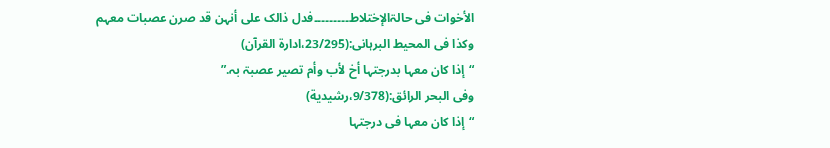الأخوات فی حالۃالإختلاط۔۔۔۔۔۔۔۔۔فدل ذالک علی أنہن قد صرن عصبات معہم
وکذا فی المحیط البرہانی:(23/295،ادارة القرآن)
“إذا کان معہا بدرجتہا أخ لأب وأم تصیر عصبۃ بہ.”
وفی البحر الرائق:(9/378،رشیدیة)
“إذا کان معہا فی درجتہا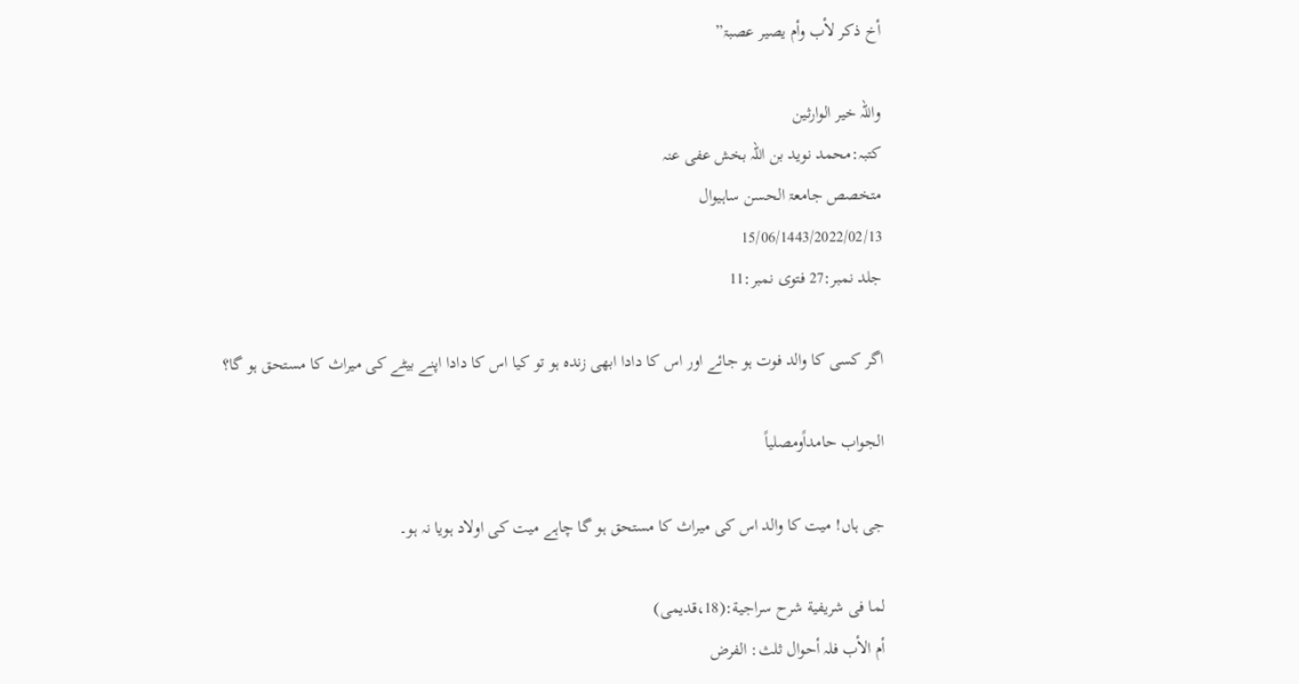أخ ذکر لأب وأم یصیر عصبۃ”

واللہ خیر الوارثین
کتبہ:محمد نوید بن اللہ بخش عفی عنہ
متخصص جامعۃ الحسن ساہیوال
15/06/1443/2022/02/13
جلد نمبر:27 فتوی نمبر:11

اگر کسی کا والد فوت ہو جائے اور اس کا دادا ابھی زندہ ہو تو کیا اس کا دادا اپنے بیٹے کی میراث کا مستحق ہو گا؟

الجواب حامداًومصلیاً

جی ہاں! میت کا والد اس کی میراث کا مستحق ہو گا چاہے میت کی اولاد ہویا نہ ہو۔

لما فی شریفیة شرح سراجیة:(18،قدیمی)
أم الأب فلہ أحوال ثلث: الفرض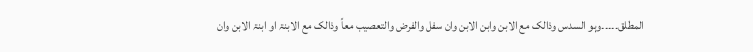المطلق۔۔۔۔۔وہو السدس وذالک مع الابن وابن الابن وان سفل والفرض والتعصیب معاً وذالک مع الابنۃ او ابنۃ الابن وان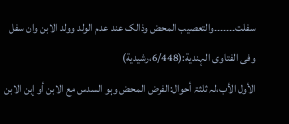سفلت۔۔۔۔۔۔۔والتعصیب المحض وذالک عند عدم الولد وولد الابن وان سفل
وفی الفتاوی الہندیة:(6/448،رشیدیة)
الأول الأب،لہ ثلثۃ أحوال:الفرض المحض وہو السدس مع الابن أو إبن الابن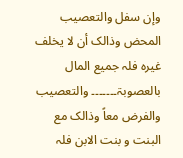وإن سفل والتعصیب المحض وذالک أن لا یخلف غیرہ فلہ جمیع المال بالعصوبۃ۔۔۔۔۔۔۔ والتعصیب والفرض معاً وذالک مع البنت و بنت الابن فلہ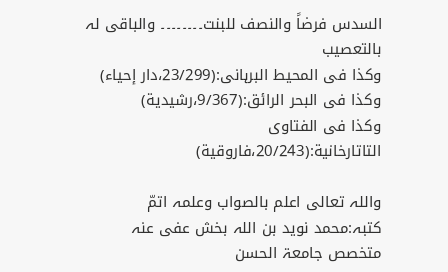السدس فرضاً والنصف للبنت۔۔۔۔۔۔۔۔ والباقی لہ بالتعصیب
وکذا فی المحیط البرہانی:(23/299،دار إحیاء)
وکذا فی البحر الرائق:(9/367،رشیدیة)
وکذا فی الفتاوی التاتارخانیة:(20/243،فاروقیة)

واللہ تعالی اعلم بالصواب وعلمہ اتمّ
کتبہ:محمد نوید بن اللہ بخش عفی عنہ
متخصص جامعۃ الحسن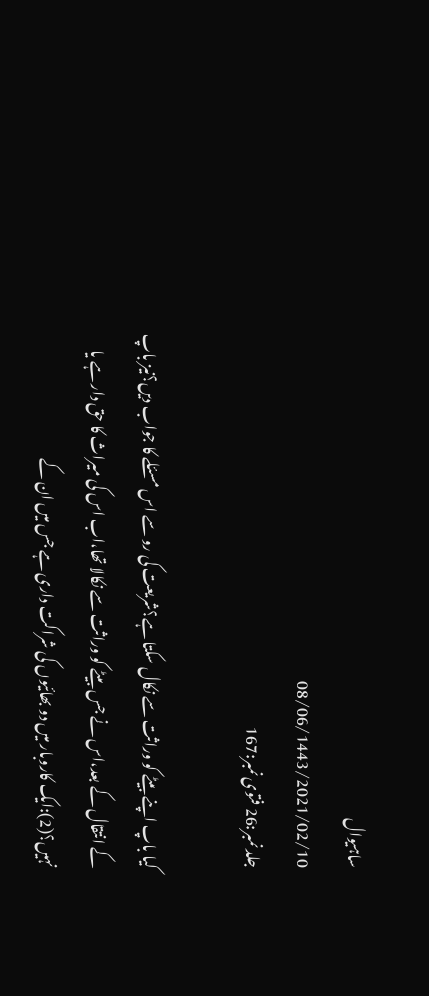ساہیوال
08/06/1443/2021/02/10
جلد نمبر:26 فتوی نمبر:167

کیا باپ اپنے بیٹے کو وراثت سے نکال سکتا ہے؟شریعت کی رو سے اس مسئلے کا جواب دیں؟نیز باپ کے انتقال کے بعد،اس نے جس بیٹے کو وراثت سے نکالا تھا،اب اس کی میراث کا حق دار ہے یا نہیں؟(2):ایک کاروبار میں دو بھائیوں کی شراکت داری ہے جس میں ان کے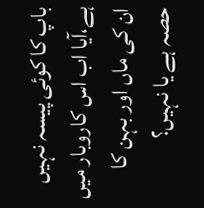باپ کا کوئی پیسہ نہیں ہے،آیا اب اس کاروبار میں ان کی ماں اور بہن کا حصہ ہے یا نہیں؟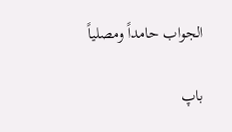الجواب حامداً ومصلیاً

باپ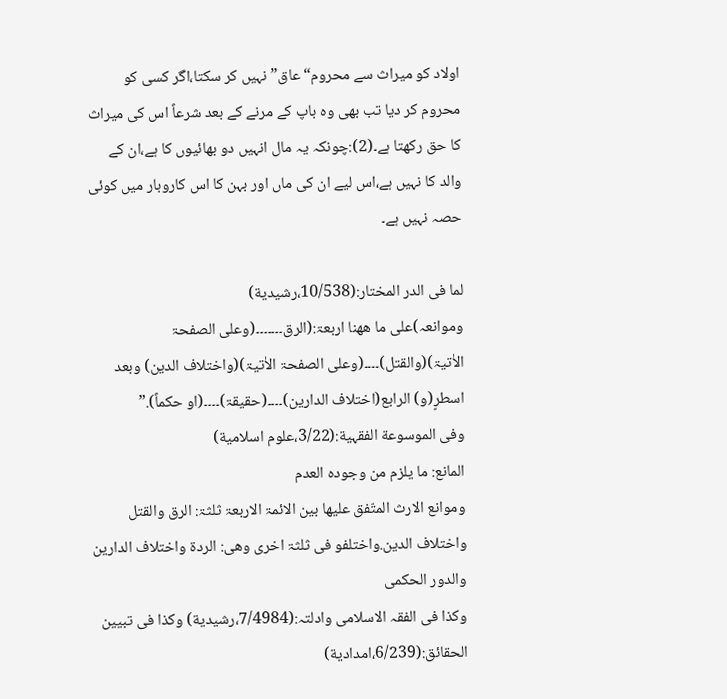اولاد کو میراث سے محروم“عاق”نہیں کر سکتا،اگر کسی کو محروم کر دیا تب بھی وہ باپ کے مرنے کے بعد شرعاً اس کی میراث کا حق رکھتا ہے۔(2):چونکہ یہ مال انہیں دو بھائیوں کا ہے،ان کے والد کا نہیں ہے،اس لیے ان کی ماں اور بہن کا اس کاروبار میں کوئی حصہ نہیں ہے۔

لما فی الدر المختار:(10/538،رشیدیة)
وموانعہ)علی ما ھھنا اربعۃ:(الرق۔۔۔۔۔۔۔(وعلی الصفحۃ الاٰتیۃ)(والقتل)۔۔۔۔(وعلی الصفحۃ الاٰتیۃ)(واختلاف الدین) وبعد اسطرٍ(و) الرابع(اختلاف الدارین)۔۔۔۔(حقیقۃ)۔۔۔۔(او حکماً).”
وفی الموسوعة الفقہیة:(3/22،علوم اسلامیة)
المانع: ما یلزم من وجودہ العدم
وموانع الارث المتّفق علیھا بین الائمۃ الاربعۃ ثلثۃ: الرق والقتل واختلاف الدین.واختلفو فی ثلثۃ اخری وھی: الردۃ واختلاف الدارین والدور الحکمی
وکذا فی الفقہ الاسلامی وادلتہ:(7/4984،رشیدیة) وکذا فی تبیین الحقائق:(6/239،امدادیة)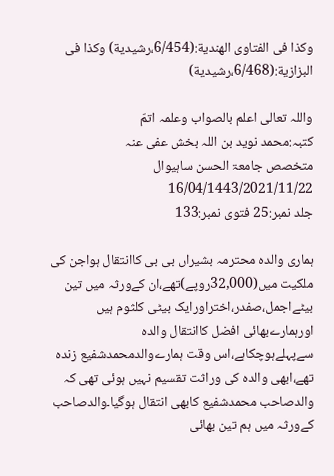وکذا فی الفتاوی الھندیة:(6/454،رشیدیة) وکذا فی البزازیة:(6/468،رشیدیة)

واللہ تعالی اعلم بالصواب وعلمہ اتمّ
کتبہ:محمد نوید بن اللہ بخش عفی عنہ
متخصص جامعۃ الحسن ساہیوال
16/04/1443/2021/11/22
جلد نمبر:25 فتوی نمبر:133

ہماری والدہ محترمہ بشیراں بی بی کاانتقال ہواجن کی ملکیت میں(32,000روپے)تھے،ان کےورثہ میں تین بیٹےاجمل،صفدر،اختراورایک بیٹی کلثوم ہیں اورہمارےبھائی افضل کاانتقال والدہ سےپہلےہوچکاہے،اس وقت ہمارےوالدمحمدشفیع زندہ تھے،ابھی والدہ کی وراثت تقسیم نہیں ہوئی تھی کہ والدصاحب محمدشفیع کابھی انتقال ہوگیا۔والدصاحب کےورثہ میں ہم تین بھائی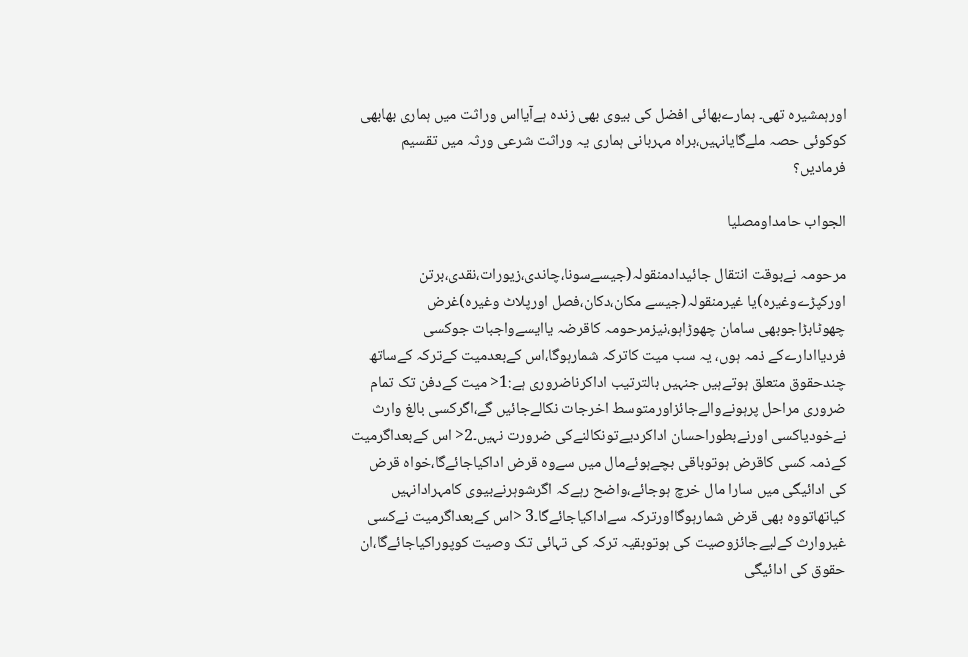اورہمشیرہ تھی۔ ہمارےبھائی افضل کی بیوی بھی زندہ ہےآیااس وراثت میں ہماری بھابھی کوکوئی حصہ ملےگایانہیں،براہ مہربانی ہماری یہ وراثت شرعی ورثہ میں تقسیم فرمادیں؟

الجواب حامداومصلیا

مرحومہ نےبوقت انتقال جائیدادمنقولہ(جیسےسونا،چاندی،زیورات،نقدی،برتن اورکپڑےوغیرہ)یا غیرمنقولہ(جیسے مکان،دکان،فصل اورپلاٹ وغیرہ)غرض چھوٹابڑاجوبھی سامان چھوڑاہو،نیزمرحومہ کاقرضہ یاایسےواجبات جوکسی فردیاادارےکے ذمہ ہوں، یہ سب میت کاترکہ شمارہوگا،اس کےبعدمیت کےترکہ کےساتھ چندحقوق متعلق ہوتےہیں جنہیں بالترتیب اداکرناضروری ہے:1< میت کےدفن تک تمام ضروری مراحل پرہونےوالےجائزاورمتوسط اخرجات نکالےجائیں گے،اگرکسی بالغ وارث نےخودیاکسی اورنےبطوراحسان اداکردیےتونکالنےکی ضرورت نہیں۔2< اس کےبعداگرمیت کےذمہ کسی کاقرض ہوتوباقی بچےہوئےمال میں سےوہ قرض اداکیاجائےگا،خواہ قرض کی ادائیگی میں سارا مال خرچ ہوجائے،واضح رہےکہ اگرشوہرنےبیوی کامہرادانہیں کیاتھاتووہ بھی قرض شمارہوگااورترکہ سےاداکیاجائےگا۔3 <اس کےبعداگرمیت نےکسی غیروارث کےلیےجائزوصیت کی ہوتوبقیہ ترکہ کی تہائی تک وصیت کوپوراکیاجائےگا،ان حقوق کی ادائیگی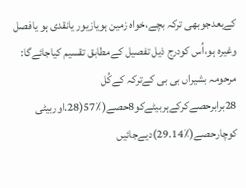کےبعدجوبھی ترکہ بچے،خواہ زمین ہویازیور یانقدی ہو یافصل وغیرہ ہو،اُس کودرج ذیل تفصیل کےمطابق تقسیم کیاجائےگا:
مرحومہ بشیراں بی بی کےترکہ کےکُل 28برابرحصےکرکےہربیٹےکو8حصے(٪57(28.اوربیٹی کوچارحصے(٪29.14)دیےجائیں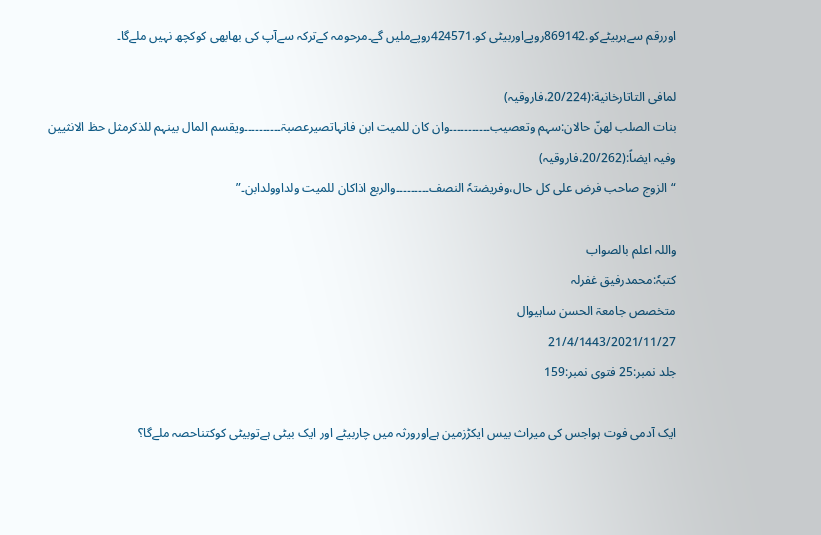اوررقم سےہربیٹےکو.869142روپےاوربیٹی کو.424571روپےملیں گے۔مرحومہ کےترکہ سےآپ کی بھابھی کوکچھ نہیں ملےگا۔

لمافی التاتارخانیة:(20/224،فاروقیہ)
بنات الصلب لھنّ حالان:سہم وتعصیب۔۔۔۔۔۔۔۔۔۔۔وان کان للمیت ابن فانہاتصیرعصبۃ۔۔۔۔۔۔۔۔۔۔ویقسم المال بینہم للذکرمثل حظ الانثیین
وفیہ ایضاً:(20/262،فاروقیہ)
“الزوج صاحب فرض علی کل حال،وفریضتہٗ النصف۔۔۔۔۔۔۔۔۔والربع اذاکان للمیت ولداوولدابن۔”

واللہ اعلم بالصواب
کتبہٗ:محمدرفیق غفرلہ
متخصص جامعۃ الحسن ساہیوال
21/4/1443/2021/11/27
جلد نمبر:25 فتوی نمبر:159

ایک آدمی فوت ہواجس کی میراث بیس ایکڑزمین ہےاورورثہ میں چاربیٹے اور ایک بیٹی ہےتوبیٹی کوکتناحصہ ملےگا؟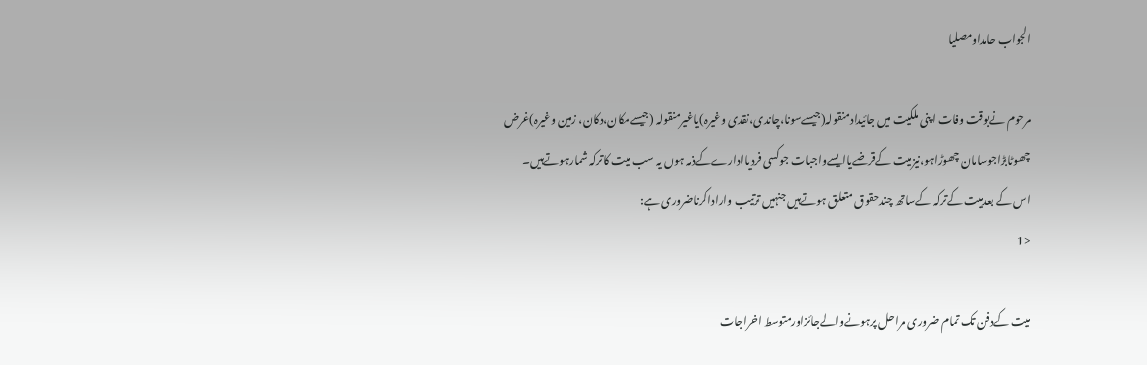الجواب حامداومصلیا

مرحوم نےبوقت وفات اپنی ملکیت میں جائیدادمنقولہ(جیسےسونا،چاندی،نقدی وغیرہ)یاغیرمنقولہ (جیسےمکان،دکان، زمین وغیرہ)غرض چھوٹابڑاجوسامان چھوڑاہو،نیزمیت کےقرضےیاایسےواجبات جوکسی فردیاادارےکےذمہ ہوں یہ سب میت کاترکہ شمارہوتےہیں۔
اس کے بعدمیت کےترکہ کےساتھ چندحقوق متعلق ہوتےہیں جنہیں ترتیب واراداکرناضروری ہے:
<1

میت کےدفن تک تمام ضروری مراحل پرہونےوالےجائزاورمتوسط اخراجات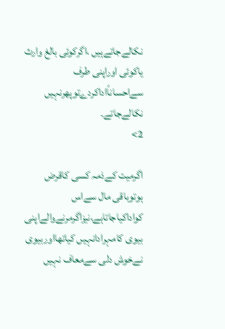نکالےجاتےہیں ،اگرکوئی بالغ وارث یاکوئی اوراپنی طرف سےاحساناًاداکردےتوپھرنہیں نکالےجاتے۔
2>

اگرمیت کےذمہ کسی کاقرض ہوتوباقی مال سےاس کواداکیاجاتاہے،نیزاگرمرنےوالےاپنی بیوی کامہرادانہیں کیاتھااوربیوی نےخوش دلی سےمعاف نہیں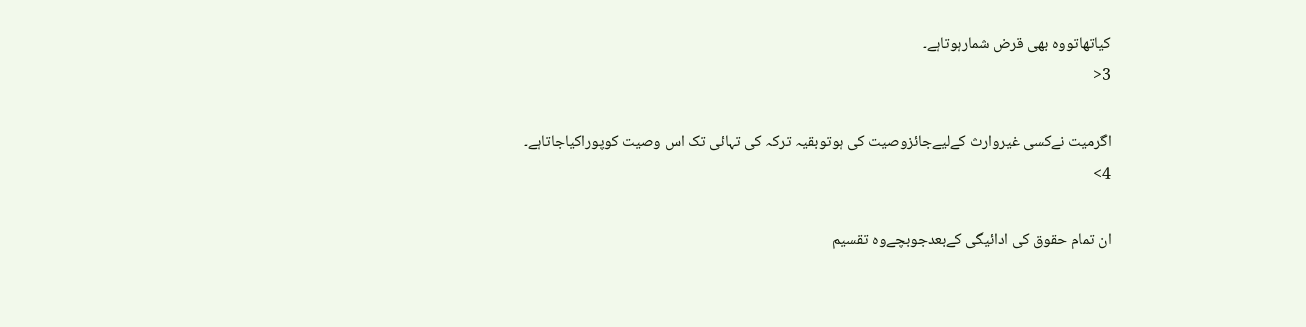کیاتھاتووہ بھی قرض شمارہوتاہے۔
3<

اگرمیت نےکسی غیروارث کےلیےجائزوصیت کی ہوتوبقیہ ترکہ کی تہائی تک اس وصیت کوپوراکیاجاتاہے۔
4>

ان تمام حقوق کی ادائیگی کےبعدجوبچےوہ تقسیم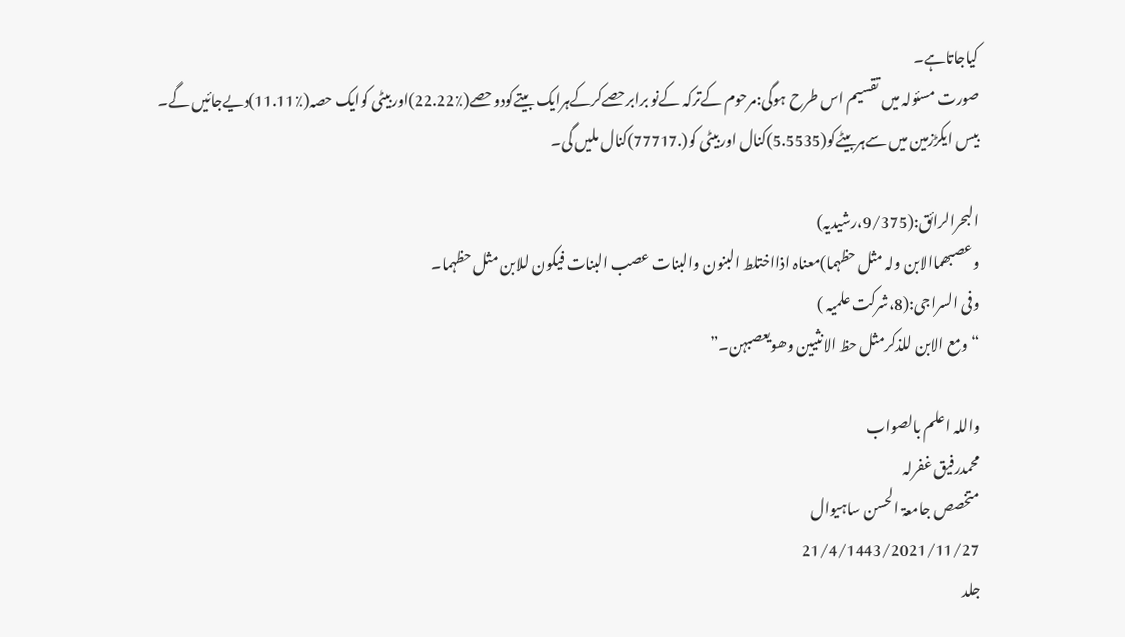کیاجاتاہے۔
صورت مسئولہ میں تقسیم اس طرح ہوگی:مرحوم کےترکہ کےنو برابرحصےکرکےہرایک بیتےکودوحصے(٪22.22)اوربیٹی کوایک حصہ(٪11.11)دیےجائیں گے۔
بیس ایکڑزمین میں سےہربیٹےکو(5.5535)کنال اوربیٹی کو(.77717)کنال ملیں گی۔

البحرالرائق:(9/375،رشیدیہ)
وعصبھماالابن ولہ مثل حظہما)معناہ اذااختلط البنون والبنات عصب البنات فیکون للابن مثل حظہما۔
وفی السراجی:(8،شرکت علمیہ )
“ومع الابن للذکرمثل حظ الانثیین وھویعصبہن۔”

واللہ اعلم بالصواب
محمدرفیق غفرلہ
متخصص جامعۃ الحسن ساہیوال
21/4/1443/2021/11/27
جلد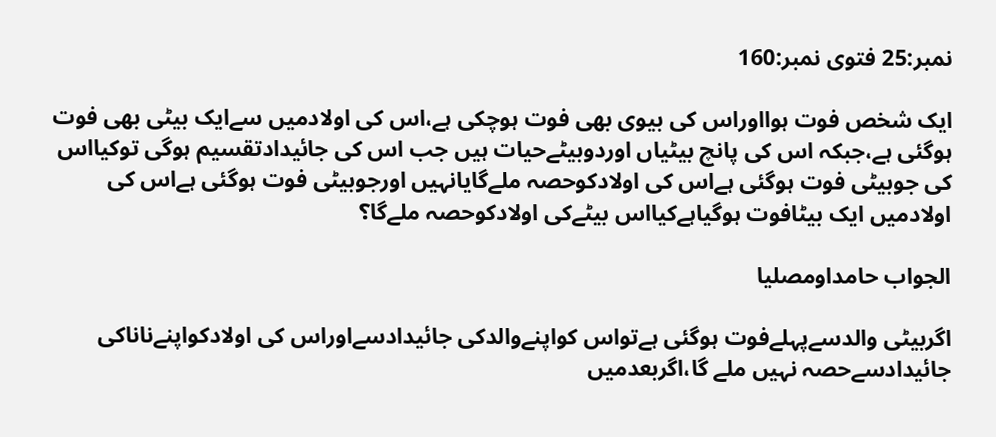نمبر:25 فتوی نمبر:160

ایک شخص فوت ہوااوراس کی بیوی بھی فوت ہوچکی ہے،اس کی اولادمیں سےایک بیٹی بھی فوت ہوگئی ہے،جبکہ اس کی پانچ بیٹیاں اوردوبیٹےحیات ہیں جب اس کی جائیدادتقسیم ہوگی توکیااس کی جوبیٹی فوت ہوگئی ہےاس کی اولادکوحصہ ملےگایانہیں اورجوبیٹی فوت ہوگئی ہےاس کی اولادمیں ایک بیٹافوت ہوگیاہےکیااس بیٹےکی اولادکوحصہ ملےگا؟

الجواب حامداومصلیا

اگربیٹی والدسےپہلےفوت ہوگئی ہےتواس کواپنےوالدکی جائیدادسےاوراس کی اولادکواپنےناناکی جائیدادسےحصہ نہیں ملے گا،اگربعدمیں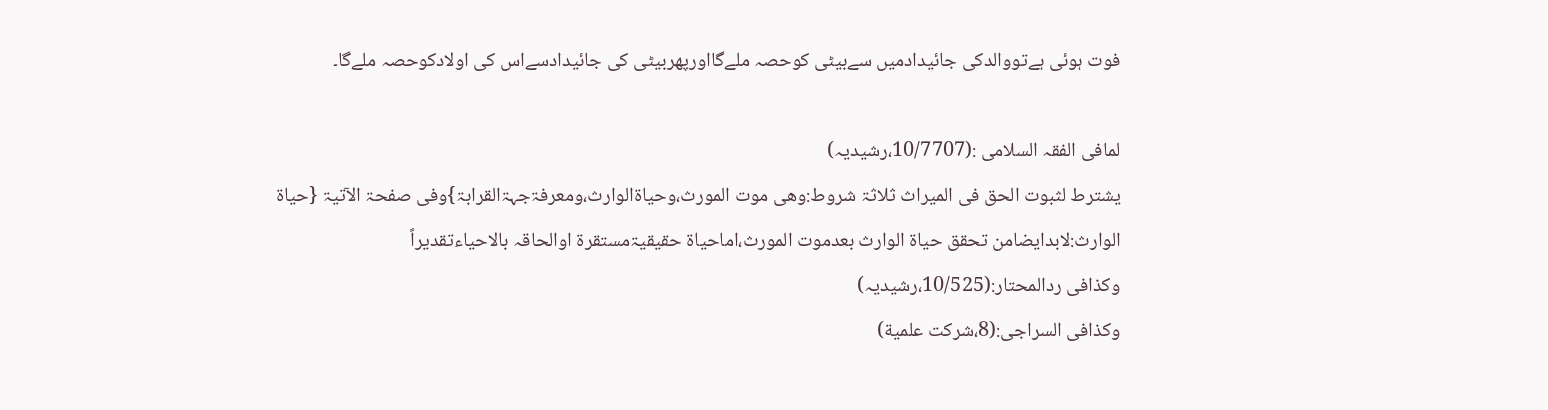فوت ہوئی ہےتووالدکی جائیدادمیں سےبیٹی کوحصہ ملےگااورپھربیٹی کی جائیدادسےاس کی اولادکوحصہ ملےگا۔

لمافی الفقہ السلامی :(10/7707،رشیدیہ)
یشترط لثبوت الحق فی المیراث ثلاثۃ شروط:وھی موت المورث،وحیاۃالوارث،ومعرفۃجہۃالقرابۃ}وفی صفحۃ الآتیۃ {حیاۃ الوارث:لابدایضامن تحقق حیاۃ الوارث بعدموت المورث،اماحیاۃ حقیقیۃمستقرۃ اوالحاقہ بالاحیاءتقدیراً
وکذافی ردالمحتار:(10/525،رشیدیہ)
وکذافی السراجی:(8،شرکت علمیة)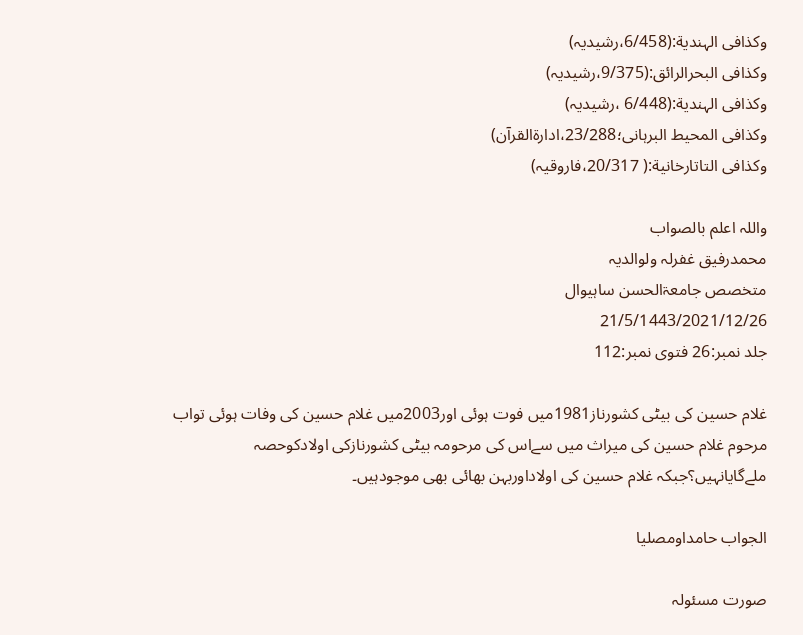وکذافی الہندیة:(6/458،رشیدیہ)
وکذافی البحرالرائق:(9/375،رشیدیہ)
وکذافی الہندیة:(6/448 ،رشیدیہ)
وکذافی المحیط البرہانی؛23/288،ادارةالقرآن)
وکذافی التاتارخانیة:( 20/317،فاروقیہ)

واللہ اعلم بالصواب
محمدرفیق غفرلہ ولوالدیہ
متخصص جامعۃالحسن ساہیوال
21/5/1443/2021/12/26
جلد نمبر:26 فتوی نمبر:112

غلام حسین کی بیٹی کشورناز1981میں فوت ہوئی اور2003میں غلام حسین کی وفات ہوئی تواب مرحوم غلام حسین کی میراث میں سےاس کی مرحومہ بیٹی کشورنازکی اولادکوحصہ ملےگایانہیں؟جبکہ غلام حسین کی اولاداوربہن بھائی بھی موجودہیں۔

الجواب حامداومصلیا

صورت مسئولہ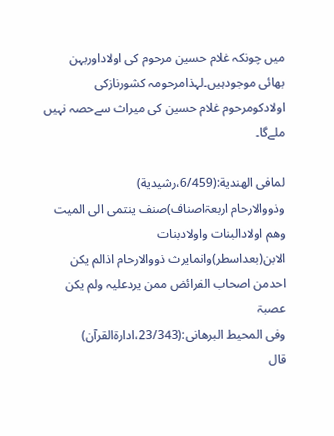میں چونکہ غلام حسین مرحوم کی اولاداوربہن بھائی موجودہیں۔لہذامرحومہ کشورنازکی اولادکومرحوم غلام حسین کی میراث سےحصہ نہیں ملےگا۔

لمافی الھندیة:(6/459،رشیدیة)
وذووالارحام اربعۃاصناف)صنف ینتمی الی المیت وھم اولادالبنات واولادبنات الابن(بعداسطر)وانمایرث ذووالارحام اذالم یکن احدمن اصحاب الفرائض ممن یردعلیہ ولم یکن عصبۃ
وفی المحیط البرھانی:(23/343،ادارۃالقرآن)
قال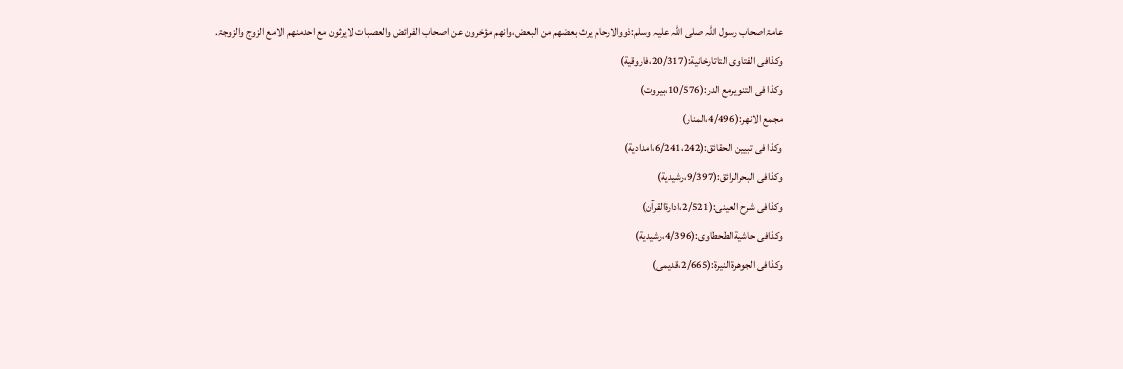عامۃاصحاب رسول اللہ صلی اللہ علیہ وسلم:ذووالارحام یرث بعضھم من البعض،وانھم مؤخرون عن اصحاب الفرائض والعصبات لایرثون مع احدمنھم الامع الزوج والزوجۃ.
وکذافی الفتاوی التاتارخانیة:(20/317،فاروقیة)
وکذا فی التنویرمع الدر:(10/576،بیروت)
مجمع الانھر:(4/496،المنار)
وکذا فی تبیین الحقائق:(6/241،242،امدادیة)
وکذافی البحرالرائق:(9/397،رشیدیة)
وکذافی شرح العینی:(2/521،ادارۃالقرآن)
وکذافی حاشیةالطحطاوی:(4/396،رشیدیة)
وکذافی الجوھرۃالنیرۃ:(2/665،قدیمی)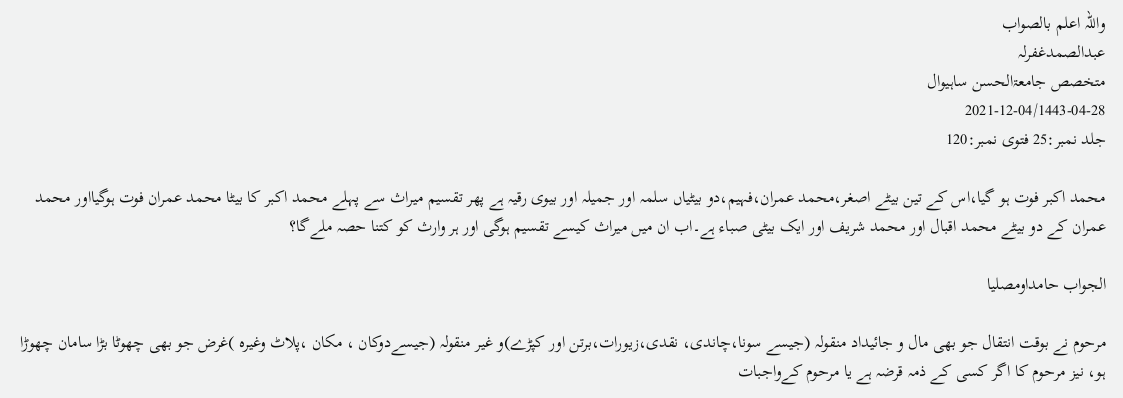واللہ اعلم بالصواب
عبدالصمدغفرلہ
متخصص جامعۃالحسن ساہیوال
2021-12-04/1443-04-28
جلد نمبر:25 فتوی نمبر:120

محمد اکبر فوت ہو گیا،اس کے تین بیٹے اصغر،محمد عمران،فہیم،دو بیٹیاں سلمہ اور جمیلہ اور بیوی رقیہ ہے پھر تقسیم میراث سے پہلے محمد اکبر کا بیٹا محمد عمران فوت ہوگیااور محمد عمران کے دو بیٹے محمد اقبال اور محمد شریف اور ایک بیٹی صباء ہے۔اب ان میں میراث کیسے تقسیم ہوگی اور ہر وارث کو کتنا حصہ ملےگا؟

الجواب حامداومصلیا

مرحوم نے بوقت انتقال جو بھی مال و جائیداد منقولہ (جیسے سونا،چاندی، نقدی،زیورات،برتن اور کپڑے)و غیر منقولہ (جیسےدوکان ، مکان ،پلاٹ وغیرہ )غرض جو بھی چھوٹا بڑا سامان چھوڑا ہو، نیز مرحوم کا اگر کسی کے ذمہ قرضہ ہے یا مرحوم کےواجبات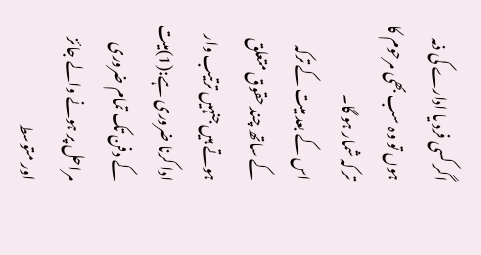اگر کسی فرد یا ادارے کی ذمہ ہوں تو وہ سب بھی مرحوم کا تر کہ شمار ہو گا۔
اس کے بعد میت کے ترکہ کے ساتھ چند حقوق متعلق ہوتے ہیں جنہیں ترتیب وار ادا کرنا ضروری ہے:(1)میت کے دفن تک تمام ضروری مراحل پر ہونے والے جائز اور متوسط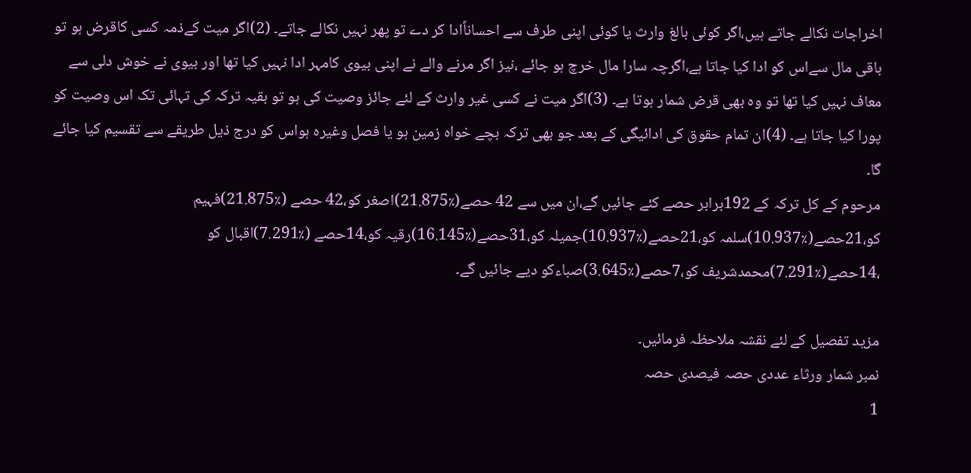اخراجات نکالے جاتے ہیں،اگر کوئی بالغ وارث یا کوئی اپنی طرف سے احساناًادا کر دے تو پھر نہیں نکالے جاتے۔ (2)اگر میت کےذمہ کسی کاقرض ہو تو باقی مال سےاس کو ادا کیا جاتا ہے،اگرچہ سارا مال خرچ ہو جائے ،نیز اگر مرنے والے نے اپنی بیوی کامہر ادا نہیں کیا تھا اور بیوی نے خوش دلی سے معاف نہیں کیا تھا تو وہ بھی قرض شمار ہوتا ہے۔ (3)اگر میت نے کسی غیر وارث کے لئے جائز وصیت کی ہو تو بقیہ ترکہ کی تہائی تک اس وصیت کو پورا کیا جاتا ہے۔ (4)ان تمام حقوق کی ادائیگی کے بعد جو بھی ترکہ بچے خواہ زمین ہو یا فصل وغیرہ ہواس کو درج ذیل طریقے سے تقسیم کیا جائے گا۔
مرحوم کے کل ترکہ کے 192برابر حصے کئے جائیں گے،ان میں سے 42 حصے(٪21.875)اصغر کو،42 حصے (٪21.875)فہیم کو،21حصے(٪10.937)سلمہ کو،21حصے(٪10.937)جمیلہ کو،31حصے(٪16.145)رقیہ کو،14حصے (٪7.291)اقبال کو ،14حصے(٪7.291)محمدشریف کو،7حصے(٪3.645)صباءکو دیے جائیں گے۔

مزید تفصیل کے لئے نقشہ ملاحظہ فرمائیں۔
نمبر شمار ورثاء عددی حصہ فیصدی حصہ
1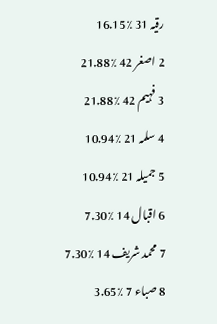رقیہ 31 ٪16.15
2 اصغر 42 ٪21.88
3 فہیم 42 ٪21.88
4 سلمہ 21 ٪10.94
5 جمیلہ 21 ٪10.94
6 اقبال 14 ٪7.30
7 محمد شریف 14 ٪7.30
8 صباء 7 ٪3.65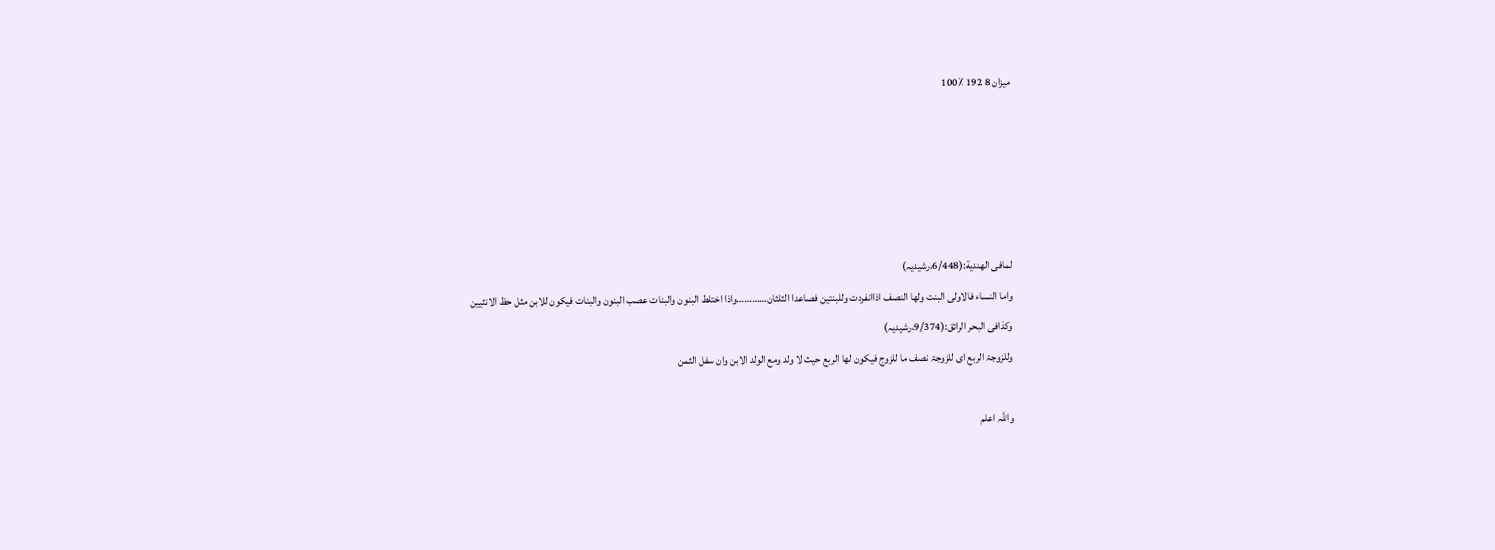میزان 8 192 ٪100





لمافی الھندیة:(6/448،رشیدیہ)
واما النساء فالاولی البنت ولھا النصف اذاانفردت وللبنتین فصاعدا الثلثان…………واذا اختلط البنون والبنات عصب البنون والبنات فیکون للابن مثل حظ الانثیین
وکذافی البحر الرائق:(9/374،رشیدیہ)
وللزوجۃ الربع ای للزوجۃ نصف ما للزوج فیکون لھا الربع حیث لا ولد ومع الولد الابن وان سفل الثمن

واللہ اعلم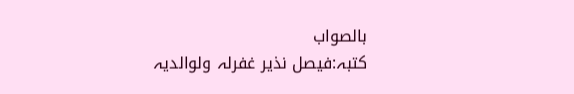بالصواب
کتبہ:فیصل نذیر غفرلہ ولوالدیہ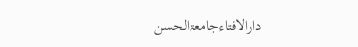دارالافتاءجامعۃالحسن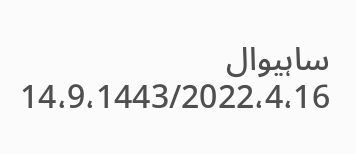ساہیوال
14،9،1443/2022،4،16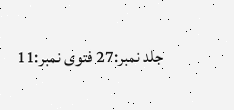جلد نمبر:27 فتوی نمبر:11